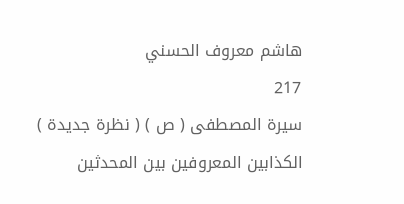هاشم معروف الحسني
217
سيرة المصطفى ( ص ) ( نظرة جديدة )
الكذابين المعروفين بين المحدثين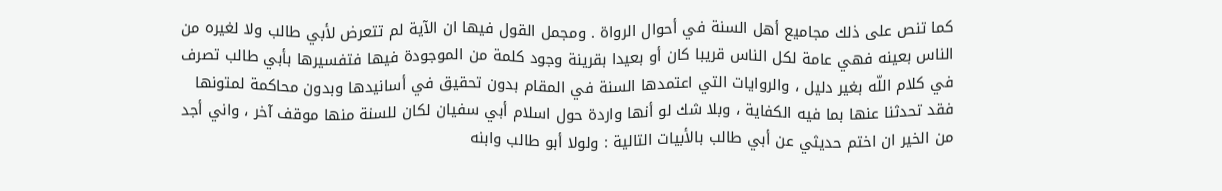كما تنص على ذلك مجاميع أهل السنة في أحوال الرواة . ومجمل القول فيها ان الآية لم تتعرض لأبي طالب ولا لغيره من الناس بعينه فهي عامة لكل الناس قريبا كان أو بعيدا بقرينة وجود كلمة من الموجودة فيها فتفسيرها بأبي طالب تصرف في كلام اللّه بغير دليل ، والروايات التي اعتمدها السنة في المقام بدون تحقيق في أسانيدها وبدون محاكمة لمتونها فقد تحدثنا عنها بما فيه الكفاية ، وبلا شك لو أنها واردة حول اسلام أبي سفيان لكان للسنة منها موقف آخر ، واني أجد من الخير ان اختم حديثي عن أبي طالب بالأبيات التالية : ولولا أبو طالب وابنه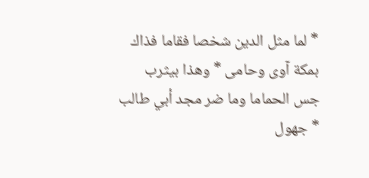* لما مثل الدين شخصا فقاما فذاك بمكة آوى وحامى * وهذا بيثرب جس الحماما وما ضر مجد أبي طالب * جهول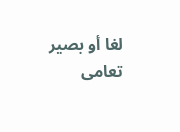لغا أو بصير تعامى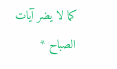كما لا يضر آيات الصباح *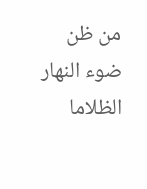من ظن ضوء النهار الظلاما